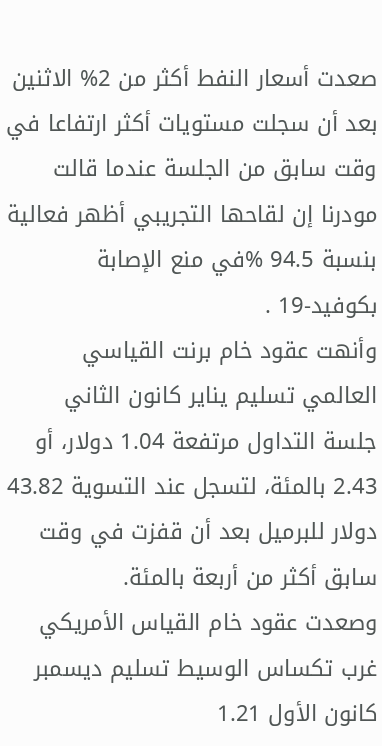صعدت أسعار النفط أكثر من 2% الاثنين بعد أن سجلت مستويات أكثر ارتفاعا في وقت سابق من الجلسة عندما قالت مودرنا إن لقاحها التجريبي أظهر فعالية بنسبة 94.5 %في منع الإصابة بكوفيد-19 .
وأنهت عقود خام برنت القياسي العالمي تسليم يناير كانون الثاني جلسة التداول مرتفعة 1.04 دولار، أو 2.43 بالمئة، لتسجل عند التسوية 43.82 دولار للبرميل بعد أن قفزت في وقت سابق أكثر من أربعة بالمئة.
وصعدت عقود خام القياس الأمريكي غرب تكساس الوسيط تسليم ديسمبر كانون الأول 1.21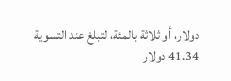دولار، أو ثلاثة بالمئة، لتبلغ عند التسوية 41.34 دولار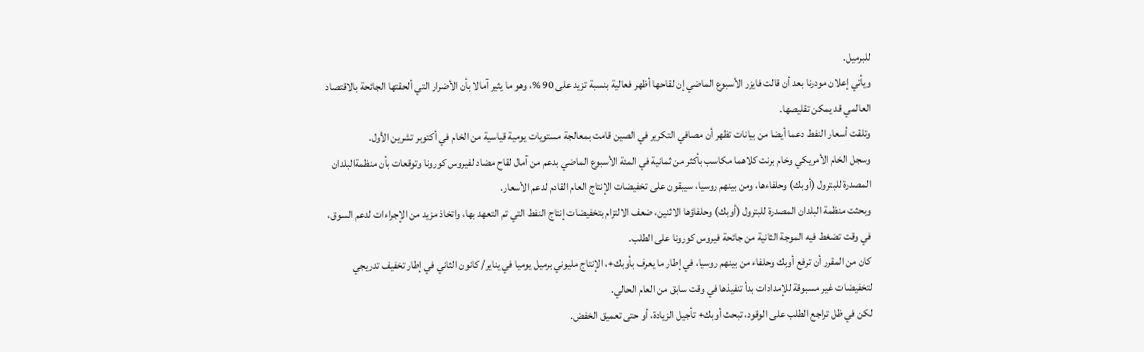للبرميل.
ويأتي إعلان مودرنا بعد أن قالت فايزر الأسبوع الماضي إن لقاحها أظهر فعالية بنسبة تزيد على 90 %، وهو ما يثير آمالا بأن الأضرار التي ألحقتها الجائحة بالاقتصاد العالمي قد يمكن تقليصها.
وتلقت أسعار النفط دعما أيضا من بيانات تظهر أن مصافي التكرير في الصين قامت بمعالجة مستويات يومية قياسية من الخام في أكتوبر تشرين الأول.
وسجل الخام الأمريكي وخام برنت كلاهما مكاسب بأكثر من ثمانية في المئة الأسبوع الماضي بدعم من آمال لقاح مضاد لفيروس كورونا وتوقعات بأن منظمةالبلدان المصدرة للبترول (أوبك) وحلفاءها، ومن بينهم روسيا، سيبقون على تخفيضات الإنتاج العام القادم لدعم الأسعار.
وبحثت منظمة البلدان المصدرة للبترول (أوبك) وحلفاؤها الاثنين، ضعف الالتزام بتخفيضات إنتاج النفط التي تم التعهد بها، واتخاذ مزيد من الإجراءات لدعم السوق، في وقت تضغط فيه الموجة الثانية من جائحة فيروس كورونا على الطلب.
كان من المقرر أن ترفع أوبك وحلفاء من بينهم روسيا، في إطار ما يعرف بأوبك+، الإنتاج مليوني برميل يوميا في يناير/ كانون الثاني في إطار تخفيف تدريجي لتخفيضات غير مسبوقة للإمدادات بدأ تنفيذها في وقت سابق من العام الحالي.
لكن في ظل تراجع الطلب على الوقود، تبحث أوبك+ تأجيل الزيادة، أو حتى تعميق الخفض.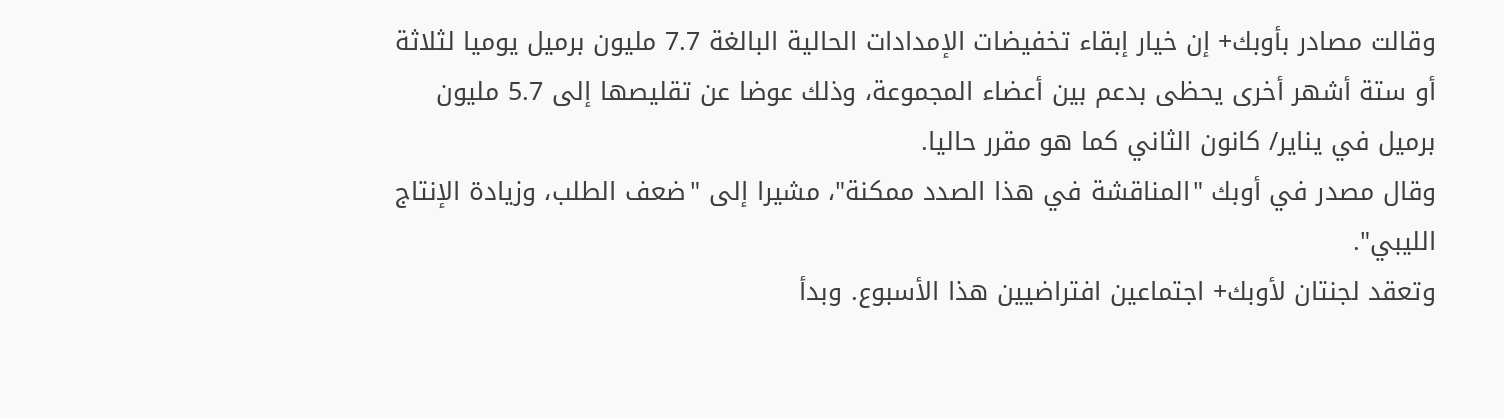وقالت مصادر بأوبك+ إن خيار إبقاء تخفيضات الإمدادات الحالية البالغة 7.7 مليون برميل يوميا لثلاثة أو ستة أشهر أخرى يحظى بدعم بين أعضاء المجموعة، وذلك عوضا عن تقليصها إلى 5.7 مليون برميل في يناير/ كانون الثاني كما هو مقرر حاليا.
وقال مصدر في أوبك "المناقشة في هذا الصدد ممكنة"، مشيرا إلى "ضعف الطلب، وزيادة الإنتاج الليبي".
وتعقد لجنتان لأوبك+ اجتماعين افتراضيين هذا الأسبوع. وبدأ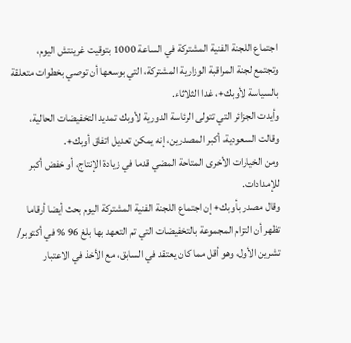اجتماع اللجنة الفنية المشتركة في الساعة 1000 بتوقيت غرينتش اليوم، وتجتمع لجنة المراقبة الوزارية المشتركة، التي بوسعها أن توصي بخطوات متعلقة بالسياسة لأوبك+، غدا الثلاثاء.
وأيدت الجزائر التي تتولى الرئاسة الدورية لأوبك تمديد التخفيضات الحالية، وقالت السعودية، أكبر المصدرين، إنه يمكن تعديل اتفاق أوبك+.
ومن الخيارات الأخرى المتاحة المضي قدما في زيادة الإنتاج، أو خفض أكبر للإمدادات.
وقال مصدر بأوبك+ إن اجتماع اللجنة الفنية المشتركة اليوم بحث أيضا أرقاما تظهر أن التزام المجموعة بالتخفيضات التي تم التعهد بها بلغ 96 % في أكتوبر/ تشرين الأول، وهو أقل مما كان يعتقد في السابق، مع الأخذ في الاعتبار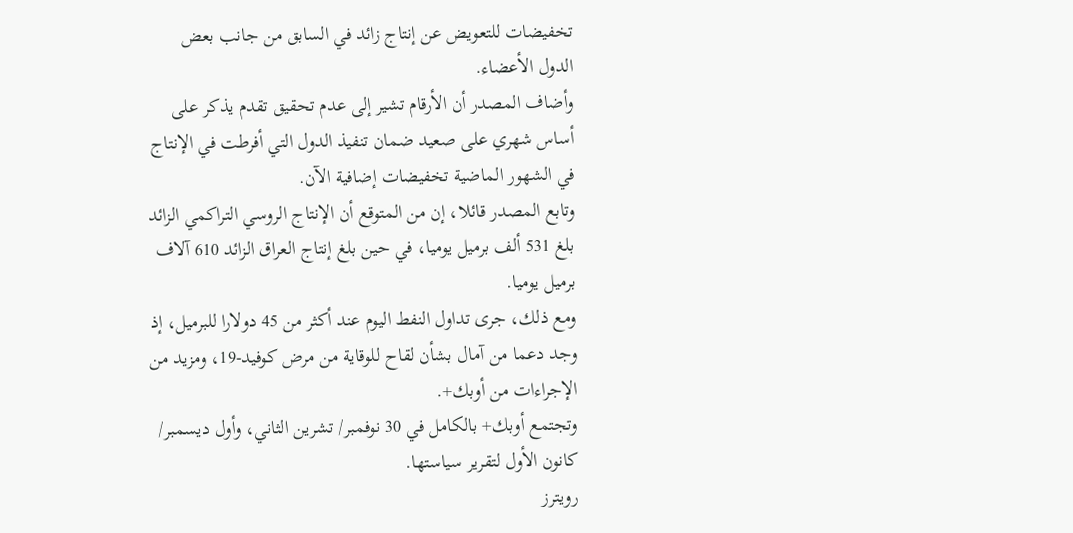تخفيضات للتعويض عن إنتاج زائد في السابق من جانب بعض الدول الأعضاء.
وأضاف المصدر أن الأرقام تشير إلى عدم تحقيق تقدم يذكر على أساس شهري على صعيد ضمان تنفيذ الدول التي أفرطت في الإنتاج في الشهور الماضية تخفيضات إضافية الآن.
وتابع المصدر قائلا، إن من المتوقع أن الإنتاج الروسي التراكمي الزائد بلغ 531 ألف برميل يوميا، في حين بلغ إنتاج العراق الزائد 610 آلاف برميل يوميا.
ومع ذلك، جرى تداول النفط اليوم عند أكثر من 45 دولارا للبرميل، إذ وجد دعما من آمال بشأن لقاح للوقاية من مرض كوفيد-19، ومزيد من الإجراءات من أوبك+.
وتجتمع أوبك+ بالكامل في 30 نوفمبر/ تشرين الثاني، وأول ديسمبر/ كانون الأول لتقرير سياستها.
رويترز